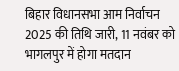बिहार विधानसभा आम निर्वाचन 2025 की तिथि जारी, 11 नवंबर को भागलपुर में होगा मतदान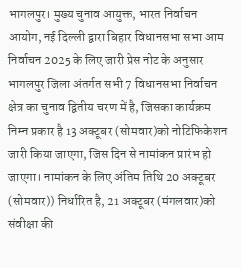भागलपुर। मुख्य चुनाव आयुक्त, भारत निर्वाचन आयोग, नई दिल्ली द्वारा बिहार विधानसभा सभा आम निर्वाचन 2025 के लिए जारी प्रेस नोट के अनुसार भागलपुर जिला अंतर्गत सभी 7 विधानसभा निर्वाचन क्षेत्र का चुनाव द्वितीय चरण में है, जिसका कार्यक्रम निम्न प्रकार है 13 अक्टूबर (सोमवार)को नोटिफिकेशन जारी किया जाएगा, जिस दिन से नामांकन प्रारंभ हो जाएगा। नामांकन के लिए अंतिम तिथि 20 अक्टूबर (सोमवार)) निर्धारित है, 21 अक्टूबर (मंगलवार)को संवीक्षा की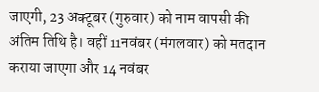जाएगी, 23 अक्टूबर (गुरुवार) को नाम वापसी की अंतिम तिथि है। वहीं 11नवंबर (मंगलवार) को मतदान कराया जाएगा और 14 नवंबर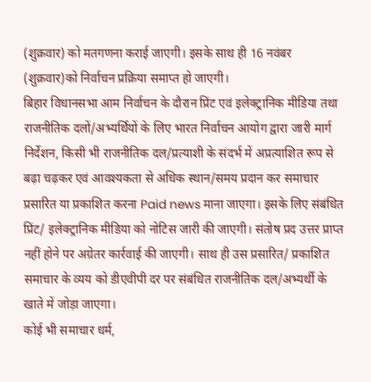(शुक्रवार) को मतगणना कराई जाएगी। इसके साथ ही 16 नवंबर (शुक्रवार)को निर्वाचन प्रक्रिया समाप्त हो जाएगी।
बिहार विधानसभा आम निर्वाचन के दौरान प्रिंट एवं इलेक्ट्रानिक मीडिया तथा राजनीतिक दलों/अभ्यर्थियों के लिए भारत निर्वाचन आयोग द्वारा जारी मार्ग निर्देशन, किसी भी राजनीतिक दल/प्रत्याशी के संदर्भ में अप्रत्याशित रूप से बढ़ा चढ़कर एवं आवश्यकता से अधिक स्थान/समय प्रदान कर समाचार प्रसारित या प्रकाशित करना Paid news माना जाएगा। इसके लिए संबंधित प्रिंट/ इलेक्ट्रानिक मीडिया को नोटिस जारी की जाएगी। संतोष प्रद उत्तर प्राप्त नहीं होने पर अग्रेतर कार्रवाई की जाएगी। साथ ही उस प्रसारित/ प्रकाशित समाचार के व्यय को डीएवीपी दर पर संबंधित राजनीतिक दल/अभ्यर्थी के खाते में जोड़ा जाएगा।
कोई भी समाचार धर्म,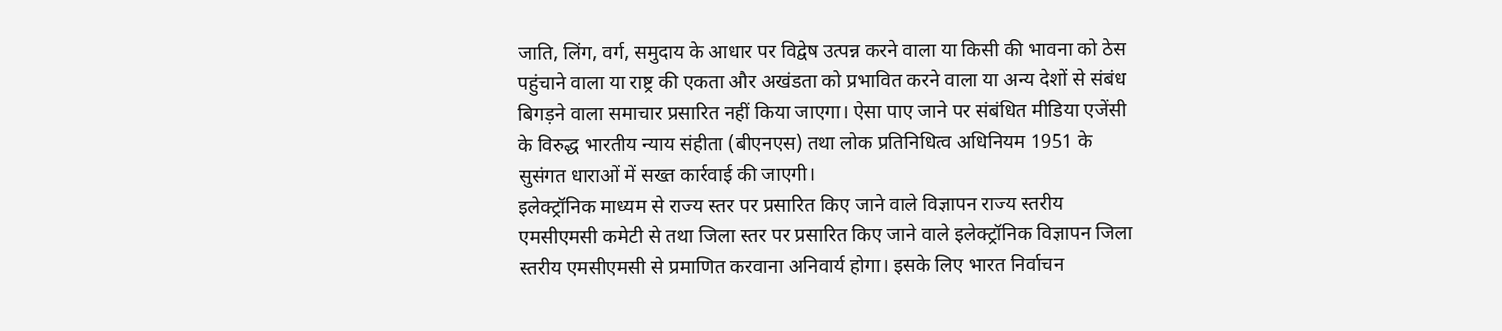जाति, लिंग, वर्ग, समुदाय के आधार पर विद्वेष उत्पन्न करने वाला या किसी की भावना को ठेस पहुंचाने वाला या राष्ट्र की एकता और अखंडता को प्रभावित करने वाला या अन्य देशों से संबंध बिगड़ने वाला समाचार प्रसारित नहीं किया जाएगा। ऐसा पाए जाने पर संबंधित मीडिया एजेंसी के विरुद्ध भारतीय न्याय संहीता (बीएनएस) तथा लोक प्रतिनिधित्व अधिनियम 1951 के सुसंगत धाराओं में सख्त कार्रवाई की जाएगी।
इलेक्ट्रॉनिक माध्यम से राज्य स्तर पर प्रसारित किए जाने वाले विज्ञापन राज्य स्तरीय एमसीएमसी कमेटी से तथा जिला स्तर पर प्रसारित किए जाने वाले इलेक्ट्रॉनिक विज्ञापन जिला स्तरीय एमसीएमसी से प्रमाणित करवाना अनिवार्य होगा। इसके लिए भारत निर्वाचन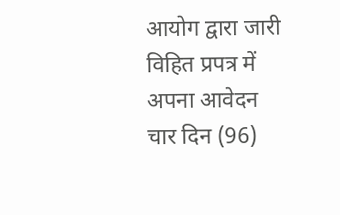आयोग द्वारा जारी विहित प्रपत्र में अपना आवेदन चार दिन (96)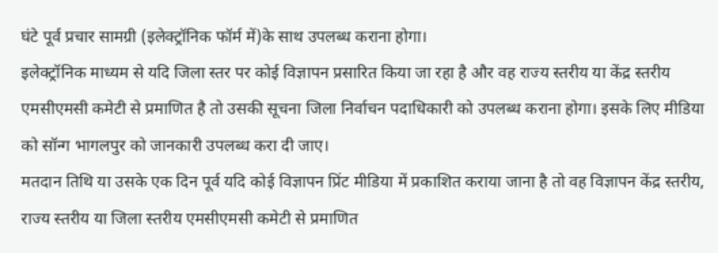घंटे पूर्व प्रचार सामग्री (इलेक्ट्रॉनिक फॉर्म में)के साथ उपलब्ध कराना होगा।
इलेक्ट्रॉनिक माध्यम से यदि जिला स्तर पर कोई विज्ञापन प्रसारित किया जा रहा है और वह राज्य स्तरीय या केंद्र स्तरीय एमसीएमसी कमेटी से प्रमाणित है तो उसकी सूचना जिला निर्वाचन पदाधिकारी को उपलब्ध कराना होगा। इसके लिए मीडिया को सॉन्ग भागलपुर को जानकारी उपलब्ध करा दी जाए।
मतदान तिथि या उसके एक दिन पूर्व यदि कोई विज्ञापन प्रिंट मीडिया में प्रकाशित कराया जाना है तो वह विज्ञापन केंद्र स्तरीय, राज्य स्तरीय या जिला स्तरीय एमसीएमसी कमेटी से प्रमाणित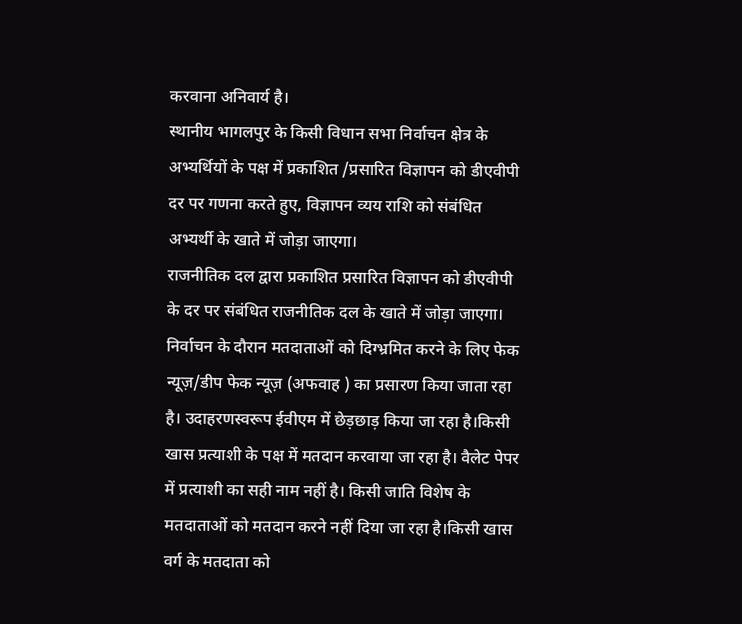करवाना अनिवार्य है।
स्थानीय भागलपुर के किसी विधान सभा निर्वाचन क्षेत्र के अभ्यर्थियों के पक्ष में प्रकाशित /प्रसारित विज्ञापन को डीएवीपी दर पर गणना करते हुए, विज्ञापन व्यय राशि को संबंधित अभ्यर्थी के खाते में जोड़ा जाएगा।
राजनीतिक दल द्वारा प्रकाशित प्रसारित विज्ञापन को डीएवीपी के दर पर संबंधित राजनीतिक दल के खाते में जोड़ा जाएगा।
निर्वाचन के दौरान मतदाताओं को दिग्भ्रमित करने के लिए फेक न्यूज़/डीप फेक न्यूज़ (अफवाह ) का प्रसारण किया जाता रहा है। उदाहरणस्वरूप ईवीएम में छेड़छाड़ किया जा रहा है।किसी खास प्रत्याशी के पक्ष में मतदान करवाया जा रहा है। वैलेट पेपर में प्रत्याशी का सही नाम नहीं है। किसी जाति विशेष के मतदाताओं को मतदान करने नहीं दिया जा रहा है।किसी खास वर्ग के मतदाता को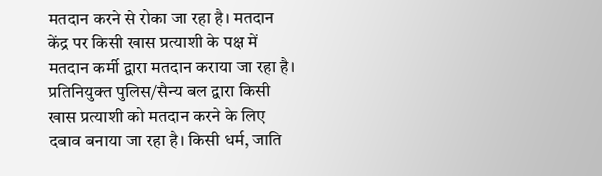मतदान करने से रोका जा रहा है। मतदान केंद्र पर किसी खास प्रत्याशी के पक्ष में मतदान कर्मी द्वारा मतदान कराया जा रहा है। प्रतिनियुक्त पुलिस/सैन्य बल द्वारा किसी खास प्रत्याशी को मतदान करने के लिए दबाव बनाया जा रहा है। किसी धर्म, जाति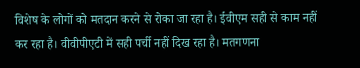विशेष के लोगों को मतदान करने से रोका जा रहा है। ईवीएम सही से काम नहीं कर रहा है। वीवीपीएटी में सही पर्ची नहीं दिख रहा है। मतगणना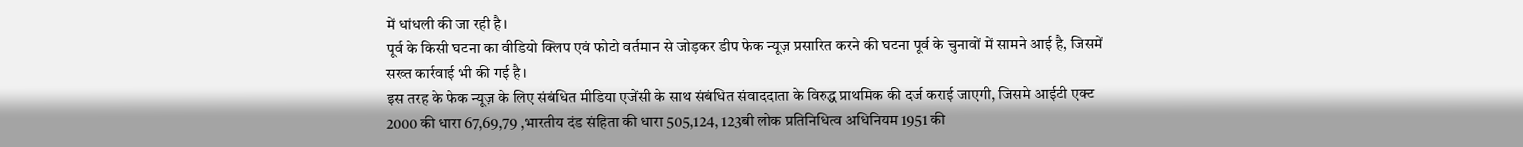में धांधली की जा रही है।
पूर्व के किसी घटना का वीडियो क्लिप एवं फोटो वर्तमान से जोड़कर डीप फेक न्यूज़ प्रसारित करने की घटना पूर्व के चुनावों में सामने आई है, जिसमें सख्त कार्रवाई भी की गई है।
इस तरह के फेक न्यूज़ के लिए संबंधित मीडिया एजेंसी के साथ संबंधित संवाददाता के विरुद्ध प्राथमिक की दर्ज कराई जाएगी, जिसमे आईटी एक्ट 2000 की धारा 67,69,79 ,भारतीय दंड संहिता की धारा 505,124, 123बी लोक प्रतिनिधित्व अधिनियम 1951 की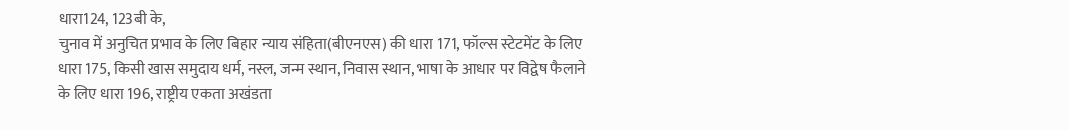धारा124, 123बी के,
चुनाव में अनुचित प्रभाव के लिए बिहार न्याय संहिता(बीएनएस) की धारा 171, फॉल्स स्टेटमेंट के लिए धारा 175, किसी खास समुदाय धर्म, नस्ल, जन्म स्थान, निवास स्थान, भाषा के आधार पर विद्वेष फैलाने के लिए धारा 196, राष्ट्रीय एकता अखंडता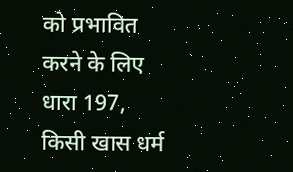को प्रभावित करने के लिए धारा 197, किसी खास धर्म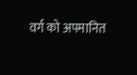वर्ग को अपमानित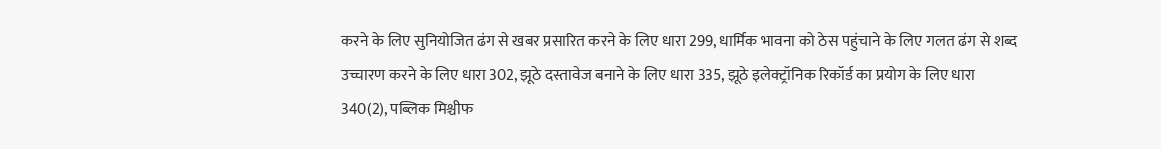करने के लिए सुनियोजित ढंग से खबर प्रसारित करने के लिए धारा 299, धार्मिक भावना को ठेस पहुंचाने के लिए गलत ढंग से शब्द उच्चारण करने के लिए धारा 302, झूठे दस्तावेज बनाने के लिए धारा 335, झूठे इलेक्ट्रॉनिक रिकॉर्ड का प्रयोग के लिए धारा 340(2), पब्लिक मिश्चीफ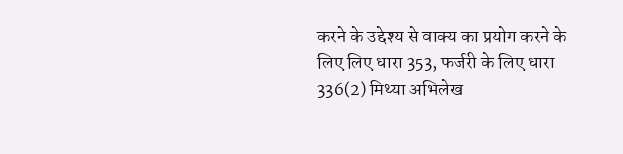करने के उद्देश्य से वाक्य का प्रयोग करने के लिए लिए धारा 353, फर्जरी के लिए धारा 336(2) मिथ्या अभिलेख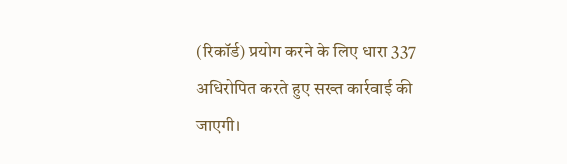(रिकॉर्ड) प्रयोग करने के लिए धारा 337 अधिरोपित करते हुए सख्त कार्रवाई की जाएगी।